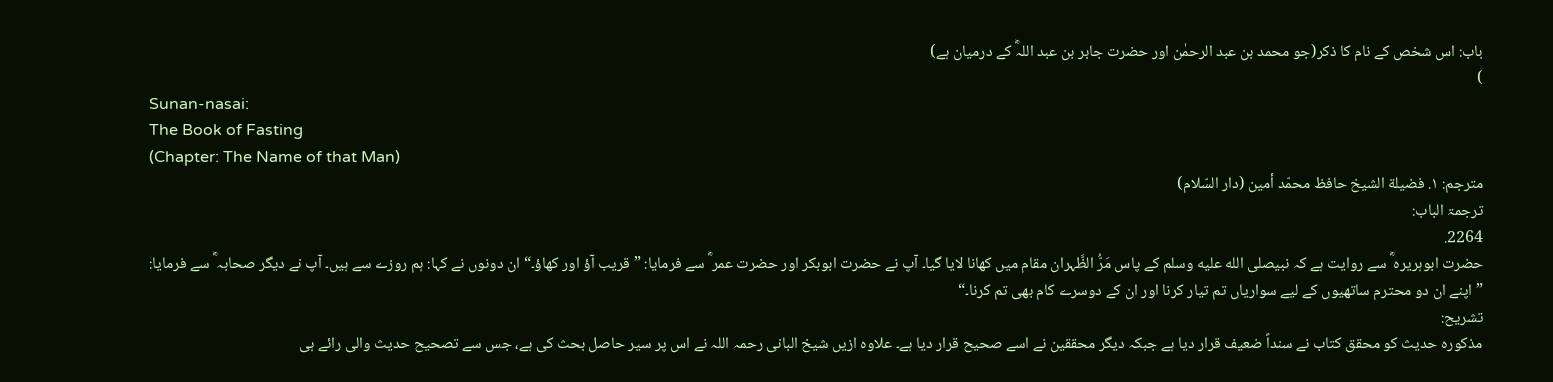باب: اس شخص کے نام کا ذکر(جو محمد بن عبد الرحمٰن اور حضرت جابر بن عبد اللہؓ کے درمیان ہے)
)
Sunan-nasai:
The Book of Fasting
(Chapter: The Name of that Man)
مترجم: ١. فضيلة الشيخ حافظ محمّد أمين (دار السّلام)
ترجمۃ الباب:
2264.
حضرت ابوہریرہ ؓ سے روایت ہے کہ نبیصلى الله عليه وسلم کے پاس مَرُّ الظَّہران مقام میں کھانا لایا گیا۔ آپ نے حضرت ابوبکر اور حضرت عمر ؓ سے فرمایا: ”قریب آؤ اور کھاؤ۔“ ان دونوں نے کہا: ہم روزے سے ہیں۔ آپ نے دیگر صحابہ ؓ سے فرمایا: ”اپنے ان دو محترم ساتھیوں کے لیے سواریاں تم تیار کرنا اور ان کے دوسرے کام بھی تم کرنا۔“
تشریح:
مذکورہ حدیث کو محقق کتاب نے سنداً ضعیف قرار دیا ہے جبکہ دیگر محققین نے اسے صحیح قرار دیا ہے۔ علاوہ ازیں شیخ البانی رحمہ اللہ نے اس پر سیر حاصل بحث کی ہے، جس سے تصحیح حدیث والی رائے ہی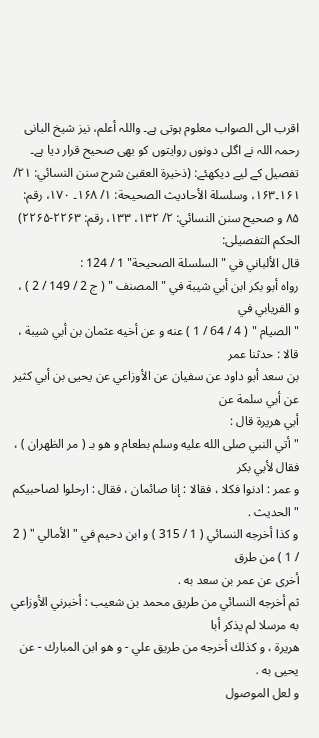اقرب الی الصواب معلوم ہوتی ہے۔ واللہ أعلم، نیز شیخ البانی رحمہ اللہ نے اگلی دونوں روایتوں کو بھی صحیح قرار دیا ہے۔ تفصیل کے لیے دیکھئے: (ذخیرة العقبیٰ شرح سنن النسائي: ۲۱/ ۱۶۱۔۱۶۳، وسلسلة الأحادیث الصحیحة: ۱/ ۱۶۸۔ ۱۷۰، رقم: ۸۵ و صحیح سنن النسائي: ۲/ ۱۳۲، ۱۳۳، رقم: ۲۲۶۳-۲۲۶۵)
الحکم التفصیلی:
قال الألباني في "السلسلة الصحيحة" 1 / 124 :
رواه أبو بكر ابن أبي شيبة في " المصنف " ( ج 2 / 149 / 2 ) ، و الفريابي في
" الصيام " ( 4 / 64 / 1 ) عنه و عن أخيه عثمان بن أبي شيبة ، قالا : حدثنا عمر
بن سعد أبو داود عن سفيان عن الأوزاعي عن يحيى بن أبي كثير عن أبي سلمة عن
أبي هريرة قال :
" أتي النبي صلى الله عليه وسلم بطعام و هو بـ ( مر الظهران ) ، فقال لأبي بكر
و عمر : ادنوا فكلا ، فقالا : إنا صائمان ، فقال : ارحلوا لصاحبيكم " الحديث .
و كذا أخرجه النسائي ( 1 / 315 ) و ابن دحيم في " الأمالي " ( 2 / 1 ) من طرق
أخرى عن عمر بن سعد به .
ثم أخرجه النسائي من طريق محمد بن شعيب : أخبرني الأوزاعي به مرسلا لم يذكر أبا
هريرة ، و كذلك أخرجه من طريق علي - و هو ابن المبارك - عن يحيى به .
و لعل الموصول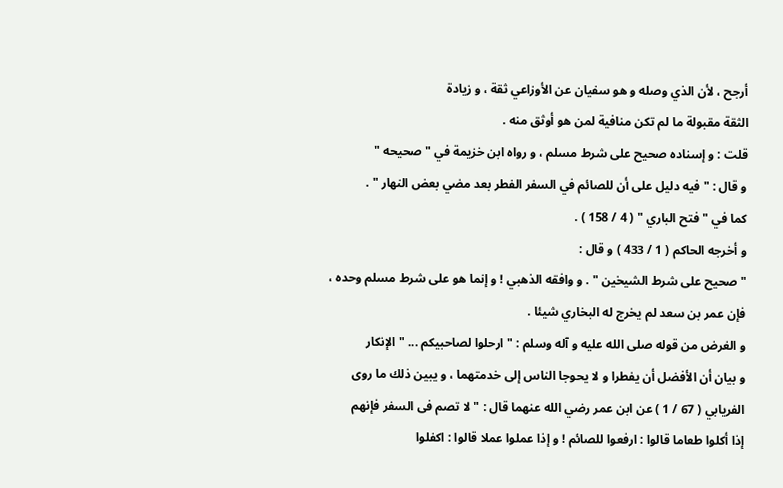أرجح ، لأن الذي وصله و هو سفيان عن الأوزاعي ثقة ، و زيادة
الثقة مقبولة ما لم تكن منافية لمن هو أوثق منه .
قلت : و إسناده صحيح على شرط مسلم ، و رواه ابن خزيمة في " صحيحه "
و قال : " فيه دليل على أن للصائم في السفر الفطر بعد مضي بعض النهار " .
كما في " فتح الباري " ( 4 / 158 ) .
و أخرجه الحاكم ( 1 / 433 ) و قال :
" صحيح على شرط الشيخين " . و وافقه الذهبي ! و إنما هو على شرط مسلم وحده ،
فإن عمر بن سعد لم يخرج له البخاري شيئا .
و الغرض من قوله صلى الله عليه و آله وسلم : " ارحلوا لصاحبيكم ... " الإنكار
و بيان أن الأفضل أن يفطرا و لا يحوجا الناس إلى خدمتهما ، و يبين ذلك ما روى
الفريابي ( 67 / 1 ) عن ابن عمر رضي الله عنهما قال : " لا تصم فى السفر فإنهم
إذا أكلوا طعاما قالوا : ارفعوا للصائم ! و إذا عملوا عملا قالوا : اكفلوا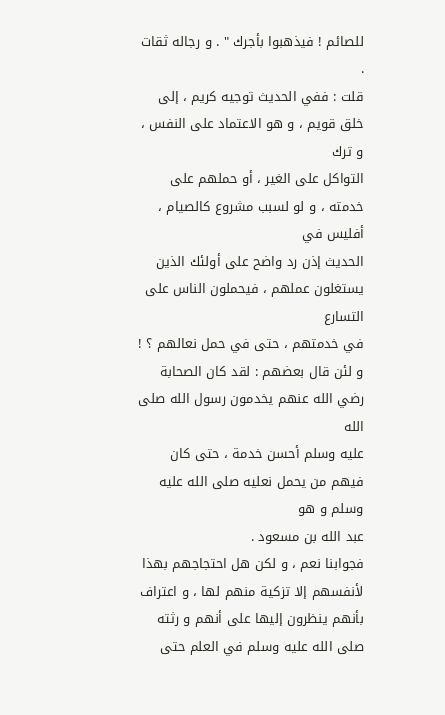للصائم ! فيذهبوا بأجرك " . و رجاله ثقات .
قلت : ففي الحديث توجيه كريم ، إلى خلق قويم ، و هو الاعتماد على النفس ، و ترك
التواكل على الغير ، أو حملهم على خدمته ، و لو لسبب مشروع كالصيام ، أفليس في
الحديث إذن رد واضح على أولئك الذين يستغلون عملهم ، فيحملون الناس على التسارع
في خدمتهم ، حتى في حمل نعالهم ؟ !
و لئن قال بعضهم : لقد كان الصحابة رضي الله عنهم يخدمون رسول الله صلى الله
عليه وسلم أحسن خدمة ، حتى كان فيهم من يحمل نعليه صلى الله عليه وسلم و هو
عبد الله بن مسعود .
فجوابنا نعم ، و لكن هل احتجاجهم بهذا لأنفسهم إلا تزكية منهم لها ، و اعتراف
بأنهم ينظرون إليها على أنهم و رثته صلى الله عليه وسلم في العلم حتى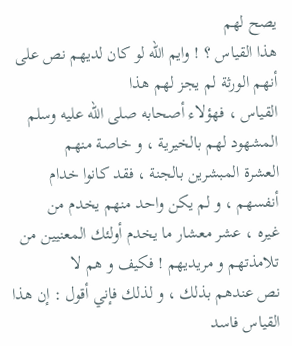يصح لهم
هذا القياس ؟ ! وايم الله لو كان لديهم نص على أنهم الورثة لم يجز لهم هذا
القياس ، فهؤلاء أصحابه صلى الله عليه وسلم المشهود لهم بالخيرية ، و خاصة منهم
العشرة المبشرين بالجنة ، فقد كانوا خدام أنفسهم ، و لم يكن واحد منهم يخدم من
غيره ، عشر معشار ما يخدم أولئك المعنيين من تلامذتهم و مريديهم ! فكيف و هم لا
نص عندهم بذلك ، و لذلك فإني أقول : إن هذا القياس فاسد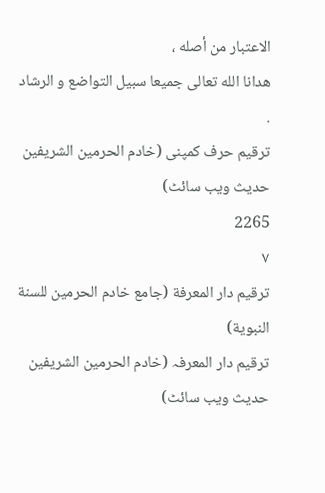الاعتبار من أصله ،
هدانا الله تعالى جميعا سبيل التواضع و الرشاد .
ترقیم حرف کمپنی (خادم الحرمین الشریفین حدیث ویب سائٹ)
2265
٧
ترقيم دار المعرفة (جامع خادم الحرمين للسنة النبوية)
ترقیم دار المعرفہ (خادم الحرمین الشریفین حدیث ویب سائٹ)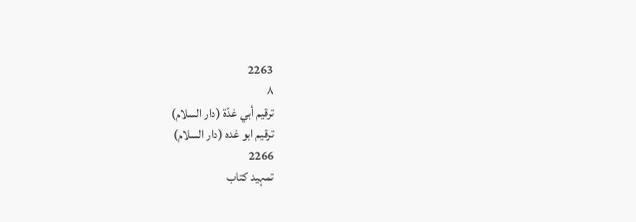2263
٨
ترقيم أبي غدّة (دار السلام)
ترقیم ابو غدہ (دار السلام)
2266
تمہید کتاب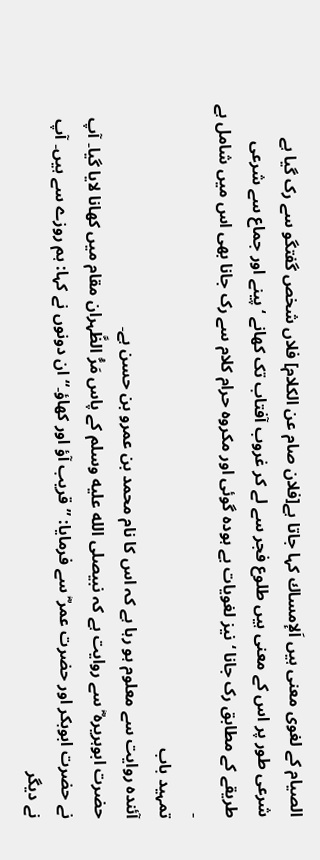الصيام کے لغوی معنی ہیں اَلإمساك کہا جاتا ہے[فلان صام عن الكلام] فلاں شخص گفتگو سے رک گیا ہے شرعی طور پر اس کے معنی ہیں طلوع فجر سے لے کر غروب آفتاب تک کھانے ‘پینے اور جماع سے شرعی طریقے کے مطابق رک جانا ‘نیز لغویات بے ہودہ گوئی اور مکروہ حرام کلام سے رک جانا بھی اس میں شامل ہے ۔
تمہید باب
آئندہ روایت سے معلوم ہو رہا ہے کہ اس کا نام محمد بن عمرو بن حسن ہے۔
حضرت ابوہریرہ ؓ سے روایت ہے کہ نبیصلى الله عليه وسلم کے پاس مَرُّ الظَّہران مقام میں کھانا لایا گیا۔ آپ نے حضرت ابوبکر اور حضرت عمر ؓ سے فرمایا: ”قریب آؤ اور کھاؤ۔“ ان دونوں نے کہا: ہم روزے سے ہیں۔ آپ نے دیگر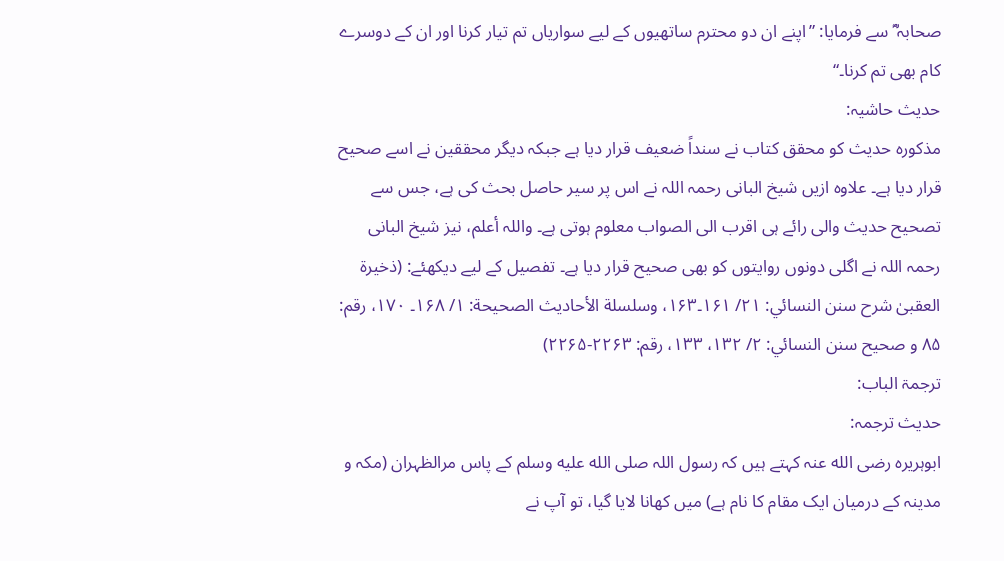صحابہ ؓ سے فرمایا: ”اپنے ان دو محترم ساتھیوں کے لیے سواریاں تم تیار کرنا اور ان کے دوسرے کام بھی تم کرنا۔“
حدیث حاشیہ:
مذکورہ حدیث کو محقق کتاب نے سنداً ضعیف قرار دیا ہے جبکہ دیگر محققین نے اسے صحیح قرار دیا ہے۔ علاوہ ازیں شیخ البانی رحمہ اللہ نے اس پر سیر حاصل بحث کی ہے، جس سے تصحیح حدیث والی رائے ہی اقرب الی الصواب معلوم ہوتی ہے۔ واللہ أعلم، نیز شیخ البانی رحمہ اللہ نے اگلی دونوں روایتوں کو بھی صحیح قرار دیا ہے۔ تفصیل کے لیے دیکھئے: (ذخیرة العقبیٰ شرح سنن النسائي: ۲۱/ ۱۶۱۔۱۶۳، وسلسلة الأحادیث الصحیحة: ۱/ ۱۶۸۔ ۱۷۰، رقم: ۸۵ و صحیح سنن النسائي: ۲/ ۱۳۲، ۱۳۳، رقم: ۲۲۶۳-۲۲۶۵)
ترجمۃ الباب:
حدیث ترجمہ:
ابوہریرہ رضی الله عنہ کہتے ہیں کہ رسول اللہ صلى الله عليه وسلم کے پاس مرالظہران (مکہ و مدینہ کے درمیان ایک مقام کا نام ہے) میں کھانا لایا گیا، تو آپ نے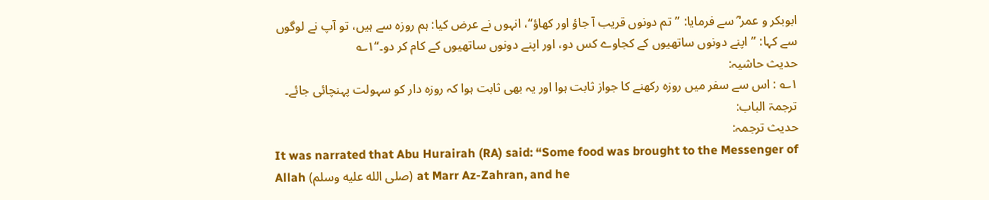ابوبکر و عمر ؓ سے فرمایا: ”تم دونوں قریب آ جاؤ اور کھاؤ“، انہوں نے عرض کیا: ہم روزہ سے ہیں، تو آپ نے لوگوں سے کہا: ”اپنے دونوں ساتھیوں کے کجاوے کس دو، اور اپنے دونوں ساتھیوں کے کام کر دو۔“۱؎
حدیث حاشیہ:
۱؎ : اس سے سفر میں روزہ رکھنے کا جواز ثابت ہوا اور یہ بھی ثابت ہوا کہ روزہ دار کو سہولت پہنچائی جائے۔
ترجمۃ الباب:
حدیث ترجمہ:
It was narrated that Abu Hurairah (RA) said: “Some food was brought to the Messenger of Allah (صلى الله عليه وسلم) at Marr Az-Zahran, and he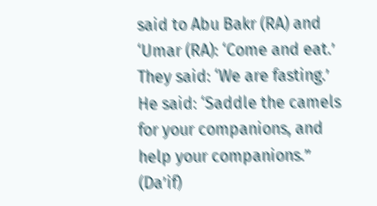said to Abu Bakr (RA) and ‘Umar (RA): ‘Come and eat.’ They said: ‘We are fasting.’ He said: ‘Saddle the camels for your companions, and help your companions.” (Da’if)